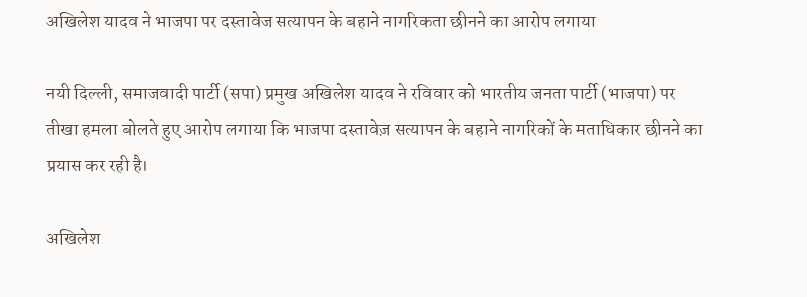अखिलेश यादव ने भाजपा पर दस्तावेज सत्यापन के बहाने नागरिकता छीनने का आरोप लगाया

नयी दिल्ली, समाजवादी पार्टी (सपा) प्रमुख अखिलेश यादव ने रविवार को भारतीय जनता पार्टी (भाजपा) पर तीखा हमला बोलते हुए आरोप लगाया कि भाजपा दस्तावेज़ सत्यापन के बहाने नागरिकों के मताधिकार छीनने का प्रयास कर रही है।

अखिलेश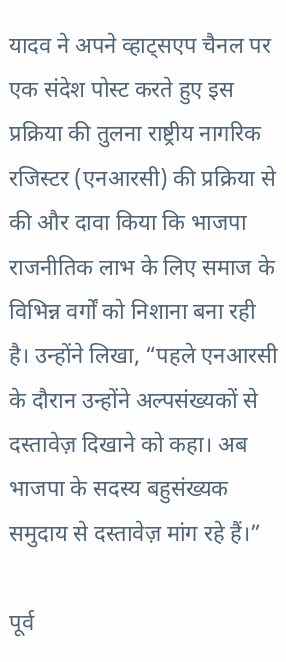यादव ने अपने व्हाट्सएप चैनल पर एक संदेश पोस्ट करते हुए इस प्रक्रिया की तुलना राष्ट्रीय नागरिक रजिस्टर (एनआरसी) की प्रक्रिया से की और दावा किया कि भाजपा राजनीतिक लाभ के लिए समाज के विभिन्न वर्गों को निशाना बना रही है। उन्होंने लिखा, “पहले एनआरसी के दौरान उन्होंने अल्पसंख्यकों से दस्तावेज़ दिखाने को कहा। अब भाजपा के सदस्य बहुसंख्यक समुदाय से दस्तावेज़ मांग रहे हैं।”

पूर्व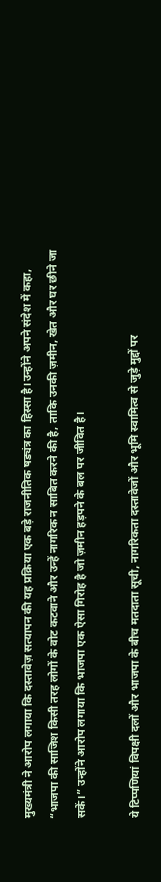मुख्यमंत्री ने आरोप लगाया कि दस्तावेज़ सत्यापन की यह प्रक्रिया एक बड़े राजनीतिक षड्यंत्र का हिस्सा है।उन्होंने अपने संदेश में कहा, “भाजपा की साजिश किसी तरह लोगों के वोट कटवाने और उन्हें नागरिक न साबित करने की है, ताकि उनकी ज़मीन, खेत और घर छीने जा सकें।” उन्होंने आरोप लगाया कि भाजपा एक ऐसा गिरोह है जो ज़मीन हड़पने के बल पर जीवित है।

ये टिप्पणियां विपक्षी दलों और भाजपा के बीच मतदाता सूची, नागरिकता दस्तावेजों और भूमि स्वामित्व से जुड़े मुद्दों पर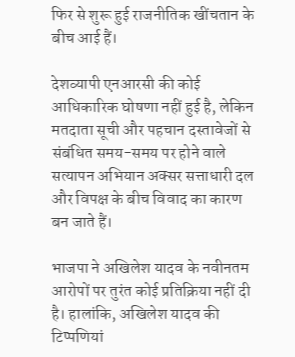फिर से शुरू हुई राजनीतिक खींचतान के बीच आई हैं।

देशव्यापी एनआरसी की कोई आधिकारिक घोषणा नहीं हुई है, लेकिन मतदाता सूची और पहचान दस्तावेजों से संबंधित समय-समय पर होने वाले सत्यापन अभियान अक्सर सत्ताधारी दल और विपक्ष के बीच विवाद का कारण बन जाते हैं।

भाजपा ने अखिलेश यादव के नवीनतम आरोपों पर तुरंत कोई प्रतिक्रिया नहीं दी है। हालांकि, अखिलेश यादव की टिप्पणियां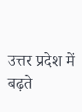उत्तर प्रदेश में बढ़ते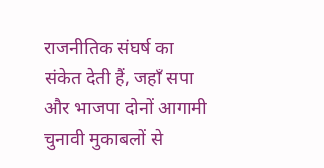राजनीतिक संघर्ष का संकेत देती हैं, जहाँ सपा और भाजपा दोनों आगामी चुनावी मुकाबलों से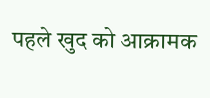पहले खुद को आक्रामक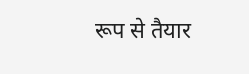रूप से तैयार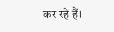कर रहे हैं।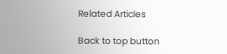Related Articles

Back to top button